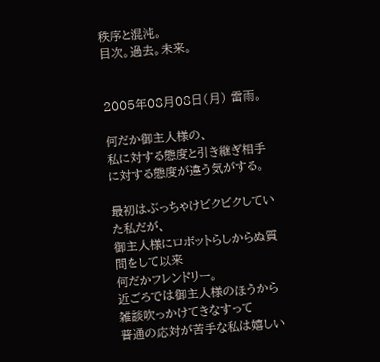秩序と混沌。
目次。過去。未来。


2005年08月08日(月) 雷雨。

何だか御主人様の、
私に対する態度と引き継ぎ相手に対する態度が違う気がする。

最初はぶっちゃけビクビクしていた私だが、
御主人様にロボットらしからぬ質問をして以来
何だかフレンドリー。
近ごろでは御主人様のほうから雑談吹っかけてきなすって
普通の応対が苦手な私は嬉しい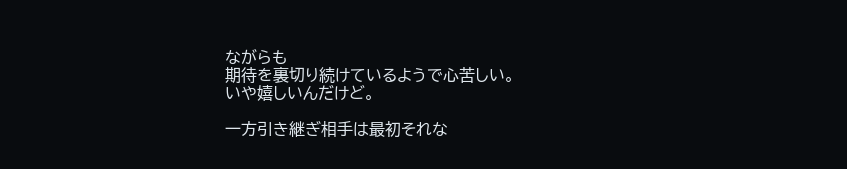ながらも
期待を裏切り続けているようで心苦しい。
いや嬉しいんだけど。

一方引き継ぎ相手は最初それな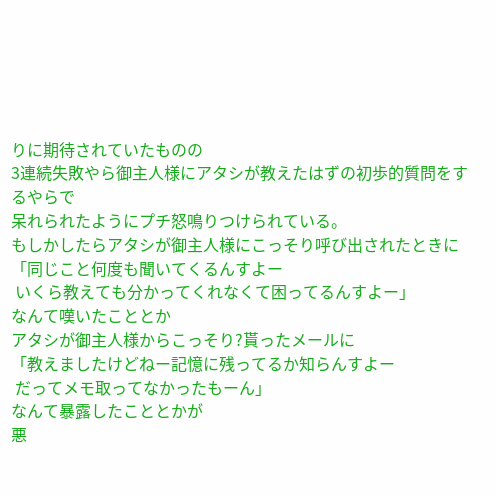りに期待されていたものの
3連続失敗やら御主人様にアタシが教えたはずの初歩的質問をするやらで
呆れられたようにプチ怒鳴りつけられている。
もしかしたらアタシが御主人様にこっそり呼び出されたときに
「同じこと何度も聞いてくるんすよー
 いくら教えても分かってくれなくて困ってるんすよー」
なんて嘆いたこととか
アタシが御主人様からこっそり?貰ったメールに
「教えましたけどねー記憶に残ってるか知らんすよー
 だってメモ取ってなかったもーん」
なんて暴露したこととかが
悪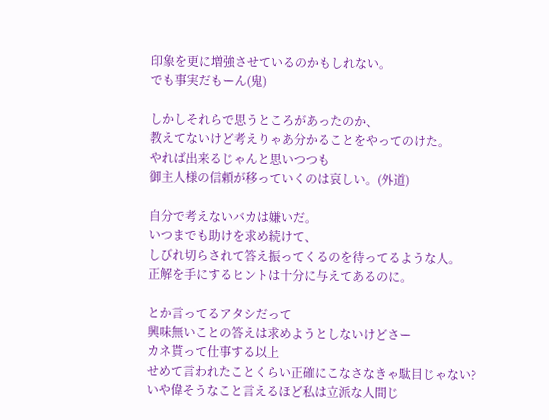印象を更に増強させているのかもしれない。
でも事実だもーん(鬼)

しかしそれらで思うところがあったのか、
教えてないけど考えりゃあ分かることをやってのけた。
やれば出来るじゃんと思いつつも
御主人様の信頼が移っていくのは哀しい。(外道)

自分で考えないバカは嫌いだ。
いつまでも助けを求め続けて、
しびれ切らされて答え振ってくるのを待ってるような人。
正解を手にするヒントは十分に与えてあるのに。

とか言ってるアタシだって
興味無いことの答えは求めようとしないけどさー
カネ貰って仕事する以上
せめて言われたことくらい正確にこなさなきゃ駄目じゃない?
いや偉そうなこと言えるほど私は立派な人間じ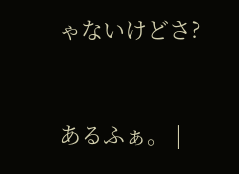ゃないけどさ?


あるふぁ。 |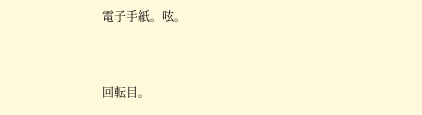電子手紙。呟。


回転目。